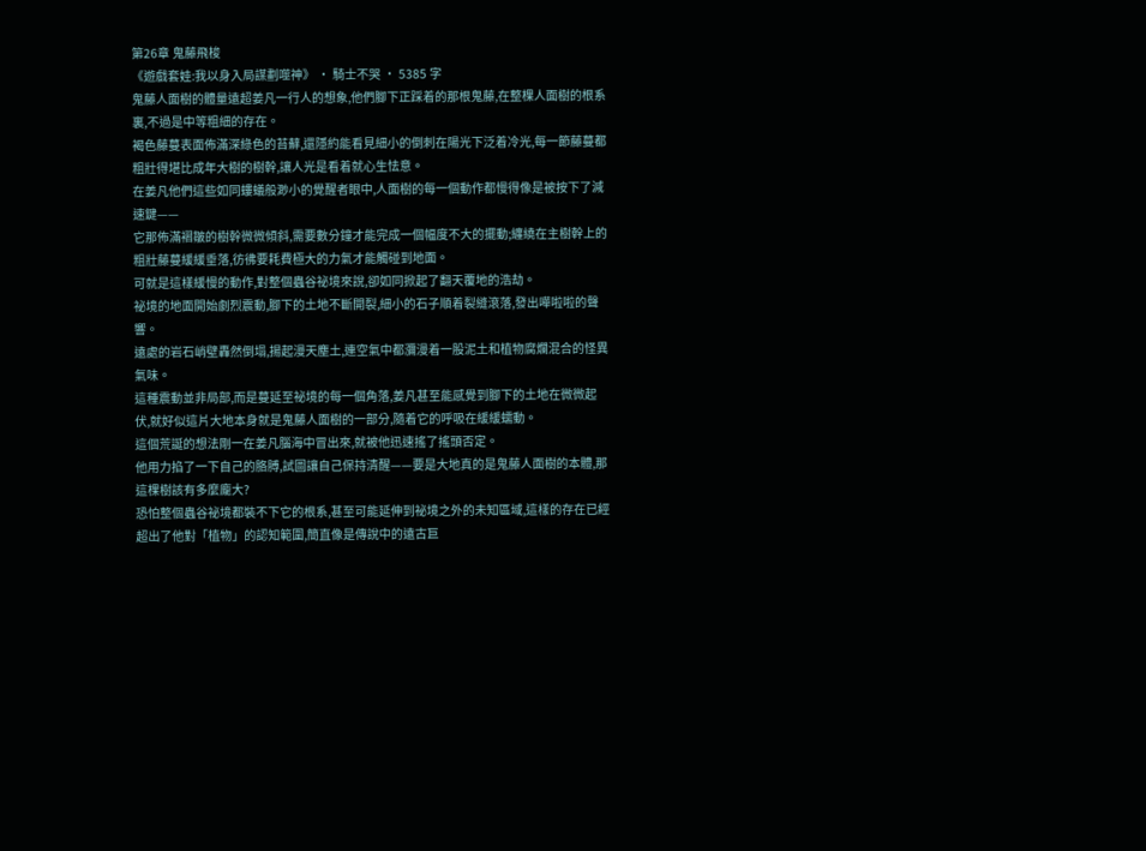第26章 鬼藤飛梭
《遊戲套娃:我以身入局謀劃噬神》 · 騎士不哭 · 5385 字
鬼藤人面樹的體量遠超姜凡一行人的想象,他們腳下正踩着的那根鬼藤,在整棵人面樹的根系裏,不過是中等粗細的存在。
褐色藤蔓表面佈滿深綠色的苔蘚,還隱約能看見細小的倒刺在陽光下泛着冷光,每一節藤蔓都粗壯得堪比成年大樹的樹幹,讓人光是看着就心生怯意。
在姜凡他們這些如同螻蟻般渺小的覺醒者眼中,人面樹的每一個動作都慢得像是被按下了減速鍵——
它那佈滿褶皺的樹幹微微傾斜,需要數分鐘才能完成一個幅度不大的擺動;纏繞在主樹幹上的粗壯藤蔓緩緩垂落,彷彿要耗費極大的力氣才能觸碰到地面。
可就是這樣緩慢的動作,對整個蟲谷祕境來說,卻如同掀起了翻天覆地的浩劫。
祕境的地面開始劇烈震動,腳下的土地不斷開裂,細小的石子順着裂縫滾落,發出嘩啦啦的聲響。
遠處的岩石峭壁轟然倒塌,揚起漫天塵土,連空氣中都瀰漫着一股泥土和植物腐爛混合的怪異氣味。
這種震動並非局部,而是蔓延至祕境的每一個角落,姜凡甚至能感覺到腳下的土地在微微起伏,就好似這片大地本身就是鬼藤人面樹的一部分,隨着它的呼吸在緩緩蠕動。
這個荒誕的想法剛一在姜凡腦海中冒出來,就被他迅速搖了搖頭否定。
他用力掐了一下自己的胳膊,試圖讓自己保持清醒——要是大地真的是鬼藤人面樹的本體,那這棵樹該有多麼龐大?
恐怕整個蟲谷祕境都裝不下它的根系,甚至可能延伸到祕境之外的未知區域,這樣的存在已經超出了他對「植物」的認知範圍,簡直像是傳說中的遠古巨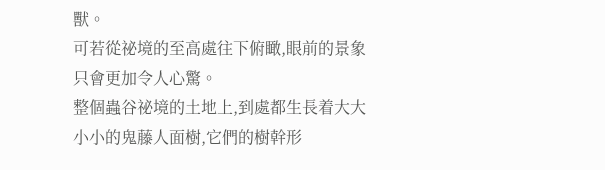獸。
可若從祕境的至高處往下俯瞰,眼前的景象只會更加令人心驚。
整個蟲谷祕境的土地上,到處都生長着大大小小的鬼藤人面樹,它們的樹幹形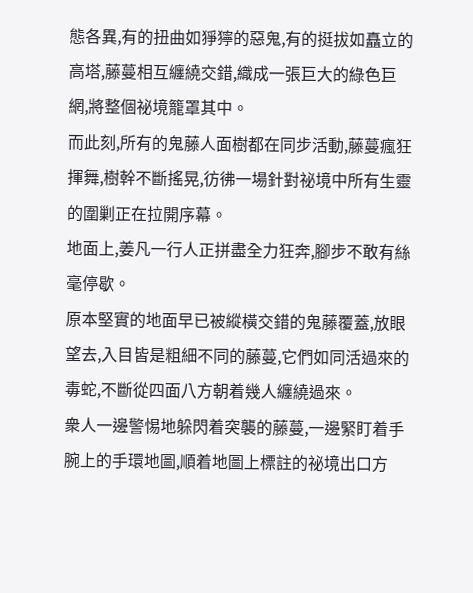態各異,有的扭曲如猙獰的惡鬼,有的挺拔如矗立的高塔,藤蔓相互纏繞交錯,織成一張巨大的綠色巨網,將整個祕境籠罩其中。
而此刻,所有的鬼藤人面樹都在同步活動,藤蔓瘋狂揮舞,樹幹不斷搖晃,彷彿一場針對祕境中所有生靈的圍剿正在拉開序幕。
地面上,姜凡一行人正拼盡全力狂奔,腳步不敢有絲毫停歇。
原本堅實的地面早已被縱橫交錯的鬼藤覆蓋,放眼望去,入目皆是粗細不同的藤蔓,它們如同活過來的毒蛇,不斷從四面八方朝着幾人纏繞過來。
衆人一邊警惕地躲閃着突襲的藤蔓,一邊緊盯着手腕上的手環地圖,順着地圖上標註的祕境出口方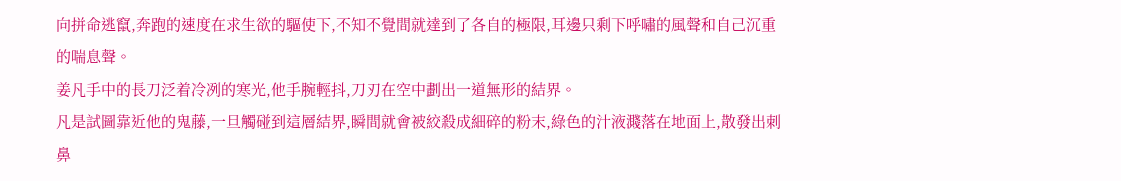向拼命逃竄,奔跑的速度在求生欲的驅使下,不知不覺間就達到了各自的極限,耳邊只剩下呼嘯的風聲和自己沉重的喘息聲。
姜凡手中的長刀泛着冷冽的寒光,他手腕輕抖,刀刃在空中劃出一道無形的結界。
凡是試圖靠近他的鬼藤,一旦觸碰到這層結界,瞬間就會被絞殺成細碎的粉末,綠色的汁液濺落在地面上,散發出刺鼻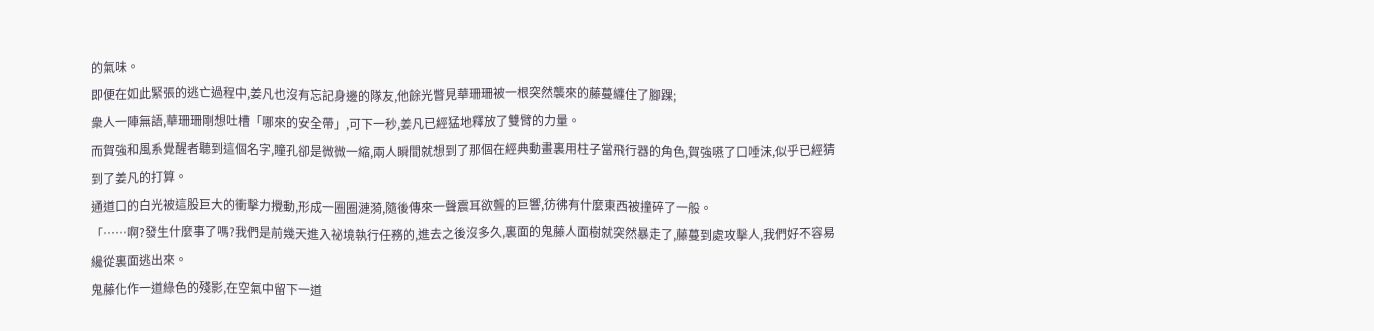的氣味。
即便在如此緊張的逃亡過程中,姜凡也沒有忘記身邊的隊友,他餘光瞥見華珊珊被一根突然襲來的藤蔓纏住了腳踝;
衆人一陣無語,華珊珊剛想吐槽「哪來的安全帶」,可下一秒,姜凡已經猛地釋放了雙臂的力量。
而賀強和風系覺醒者聽到這個名字,瞳孔卻是微微一縮,兩人瞬間就想到了那個在經典動畫裏用柱子當飛行器的角色,賀強嚥了口唾沫,似乎已經猜到了姜凡的打算。
通道口的白光被這股巨大的衝擊力攪動,形成一圈圈漣漪,隨後傳來一聲震耳欲聾的巨響,彷彿有什麼東西被撞碎了一般。
「……啊?發生什麼事了嗎?我們是前幾天進入祕境執行任務的,進去之後沒多久,裏面的鬼藤人面樹就突然暴走了,藤蔓到處攻擊人,我們好不容易纔從裏面逃出來。
鬼藤化作一道綠色的殘影,在空氣中留下一道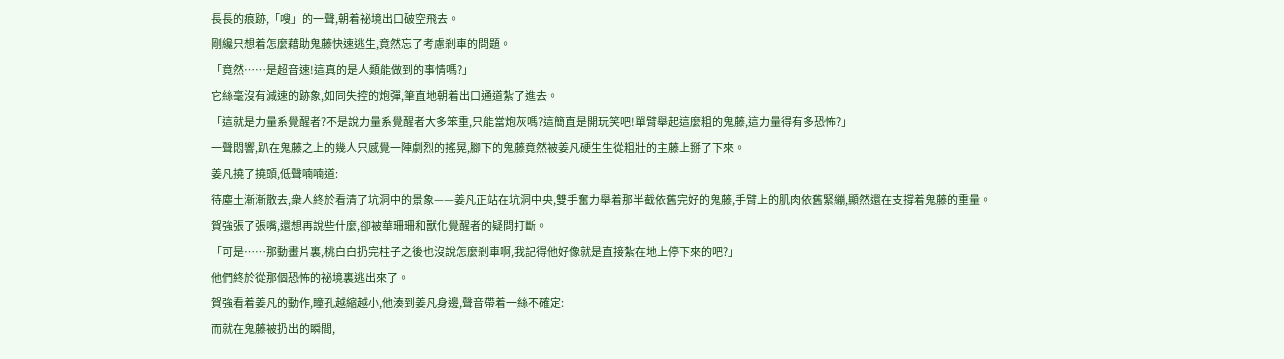長長的痕跡,「嗖」的一聲,朝着祕境出口破空飛去。
剛纔只想着怎麼藉助鬼藤快速逃生,竟然忘了考慮剎車的問題。
「竟然……是超音速!這真的是人類能做到的事情嗎?」
它絲毫沒有減速的跡象,如同失控的炮彈,筆直地朝着出口通道紮了進去。
「這就是力量系覺醒者?不是說力量系覺醒者大多笨重,只能當炮灰嗎?這簡直是開玩笑吧!單臂舉起這麼粗的鬼藤,這力量得有多恐怖?」
一聲悶響,趴在鬼藤之上的幾人只感覺一陣劇烈的搖晃,腳下的鬼藤竟然被姜凡硬生生從粗壯的主藤上掰了下來。
姜凡撓了撓頭,低聲喃喃道:
待塵土漸漸散去,衆人終於看清了坑洞中的景象——姜凡正站在坑洞中央,雙手奮力舉着那半截依舊完好的鬼藤,手臂上的肌肉依舊緊繃,顯然還在支撐着鬼藤的重量。
賀強張了張嘴,還想再說些什麼,卻被華珊珊和獸化覺醒者的疑問打斷。
「可是……那動畫片裏,桃白白扔完柱子之後也沒說怎麼剎車啊,我記得他好像就是直接紮在地上停下來的吧?」
他們終於從那個恐怖的祕境裏逃出來了。
賀強看着姜凡的動作,瞳孔越縮越小,他湊到姜凡身邊,聲音帶着一絲不確定:
而就在鬼藤被扔出的瞬間,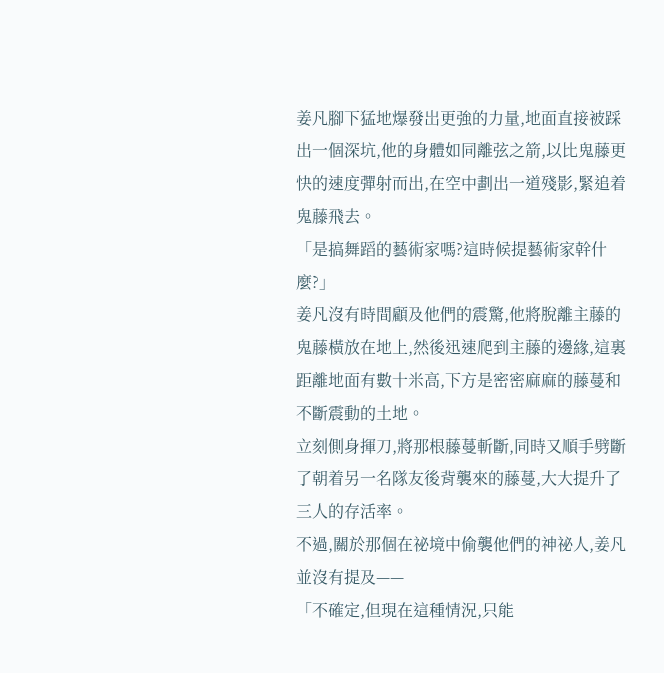姜凡腳下猛地爆發岀更強的力量,地面直接被踩出一個深坑,他的身體如同離弦之箭,以比鬼藤更快的速度彈射而出,在空中劃出一道殘影,緊追着鬼藤飛去。
「是搞舞蹈的藝術家嗎?這時候提藝術家幹什麼?」
姜凡沒有時間顧及他們的震驚,他將脫離主藤的鬼藤橫放在地上,然後迅速爬到主藤的邊緣,這裏距離地面有數十米高,下方是密密麻麻的藤蔓和不斷震動的土地。
立刻側身揮刀,將那根藤蔓斬斷,同時又順手劈斷了朝着另一名隊友後背襲來的藤蔓,大大提升了三人的存活率。
不過,關於那個在祕境中偷襲他們的神祕人,姜凡並沒有提及——
「不確定,但現在這種情況,只能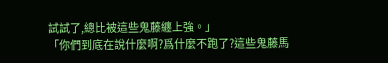試試了,總比被這些鬼藤纏上強。」
「你們到底在說什麼啊?爲什麼不跑了?這些鬼藤馬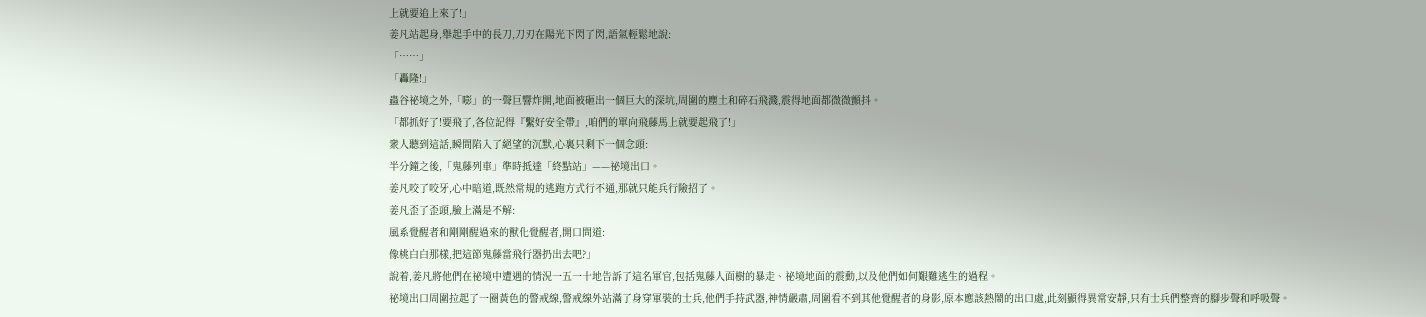上就要追上來了!」
姜凡站起身,舉起手中的長刀,刀刃在陽光下閃了閃,語氣輕鬆地說:
「……」
「轟隆!」
蟲谷祕境之外,「嘭」的一聲巨響炸開,地面被砸出一個巨大的深坑,周圍的塵土和碎石飛濺,震得地面都微微顫抖。
「都抓好了!要飛了,各位記得『繫好安全帶』,咱們的單向飛藤馬上就要起飛了!」
衆人聽到這話,瞬間陷入了絕望的沉默,心裏只剩下一個念頭:
半分鐘之後,「鬼藤列車」準時抵達「終點站」——祕境出口。
姜凡咬了咬牙,心中暗道,既然常規的逃跑方式行不通,那就只能兵行險招了。
姜凡歪了歪頭,臉上滿是不解:
風系覺醒者和剛剛醒過來的獸化覺醒者,開口問道:
像桃白白那樣,把這節鬼藤當飛行器扔出去吧?」
說着,姜凡將他們在祕境中遭遇的情況一五一十地告訴了這名軍官,包括鬼藤人面樹的暴走、祕境地面的震動,以及他們如何艱難逃生的過程。
祕境出口周圍拉起了一圈黃色的警戒線,警戒線外站滿了身穿軍裝的士兵,他們手持武器,神情嚴肅,周圍看不到其他覺醒者的身影,原本應該熱鬧的出口處,此刻顯得異常安靜,只有士兵們整齊的腳步聲和呼吸聲。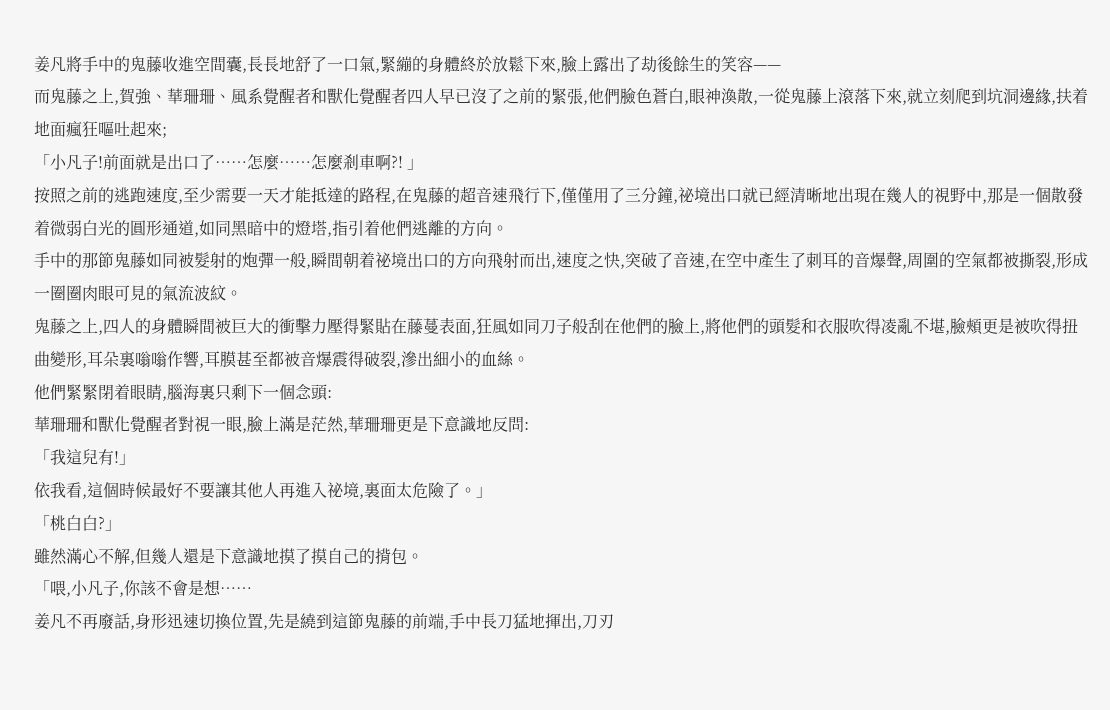姜凡將手中的鬼藤收進空間囊,長長地舒了一口氣,緊繃的身體終於放鬆下來,臉上露出了劫後餘生的笑容——
而鬼藤之上,賀強、華珊珊、風系覺醒者和獸化覺醒者四人早已沒了之前的緊張,他們臉色蒼白,眼神渙散,一從鬼藤上滾落下來,就立刻爬到坑洞邊緣,扶着地面瘋狂嘔吐起來;
「小凡子!前面就是出口了……怎麼……怎麼剎車啊?! 」
按照之前的逃跑速度,至少需要一天才能抵達的路程,在鬼藤的超音速飛行下,僅僅用了三分鐘,祕境出口就已經清晰地出現在幾人的視野中,那是一個散發着微弱白光的圓形通道,如同黑暗中的燈塔,指引着他們逃離的方向。
手中的那節鬼藤如同被髮射的炮彈一般,瞬間朝着祕境出口的方向飛射而出,速度之快,突破了音速,在空中產生了刺耳的音爆聲,周圍的空氣都被撕裂,形成一圈圈肉眼可見的氣流波紋。
鬼藤之上,四人的身體瞬間被巨大的衝擊力壓得緊貼在藤蔓表面,狂風如同刀子般刮在他們的臉上,將他們的頭髮和衣服吹得凌亂不堪,臉頰更是被吹得扭曲變形,耳朵裏嗡嗡作響,耳膜甚至都被音爆震得破裂,滲出細小的血絲。
他們緊緊閉着眼睛,腦海裏只剩下一個念頭:
華珊珊和獸化覺醒者對視一眼,臉上滿是茫然,華珊珊更是下意識地反問:
「我這兒有!」
依我看,這個時候最好不要讓其他人再進入祕境,裏面太危險了。」
「桃白白?」
雖然滿心不解,但幾人還是下意識地摸了摸自己的揹包。
「喂,小凡子,你該不會是想……
姜凡不再廢話,身形迅速切換位置,先是繞到這節鬼藤的前端,手中長刀猛地揮出,刀刃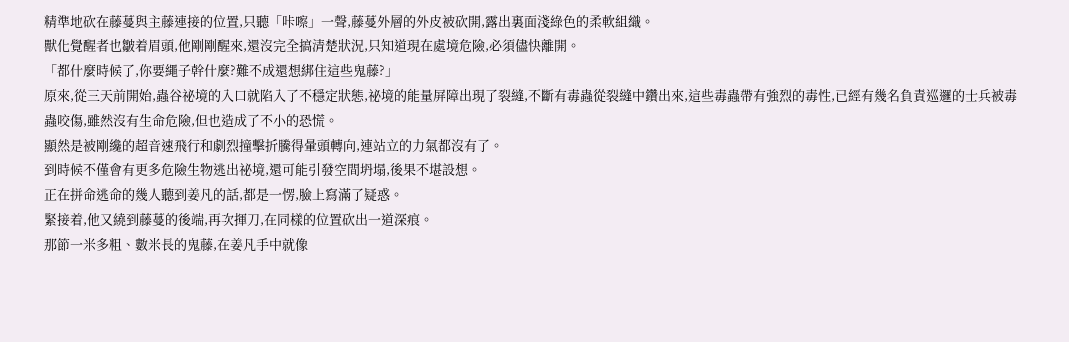精準地砍在藤蔓與主藤連接的位置,只聽「咔嚓」一聲,藤蔓外層的外皮被砍開,露出裏面淺綠色的柔軟組織。
獸化覺醒者也皺着眉頭,他剛剛醒來,還沒完全搞清楚狀況,只知道現在處境危險,必須儘快離開。
「都什麼時候了,你要繩子幹什麼?難不成還想綁住這些鬼藤?」
原來,從三天前開始,蟲谷祕境的入口就陷入了不穩定狀態,祕境的能量屏障出現了裂縫,不斷有毒蟲從裂縫中鑽出來,這些毒蟲帶有強烈的毒性,已經有幾名負責巡邏的士兵被毒蟲咬傷,雖然沒有生命危險,但也造成了不小的恐慌。
顯然是被剛纔的超音速飛行和劇烈撞擊折騰得暈頭轉向,連站立的力氣都沒有了。
到時候不僅會有更多危險生物逃出祕境,還可能引發空間坍塌,後果不堪設想。
正在拼命逃命的幾人聽到姜凡的話,都是一愣,臉上寫滿了疑惑。
緊接着,他又繞到藤蔓的後端,再次揮刀,在同樣的位置砍出一道深痕。
那節一米多粗、數米長的鬼藤,在姜凡手中就像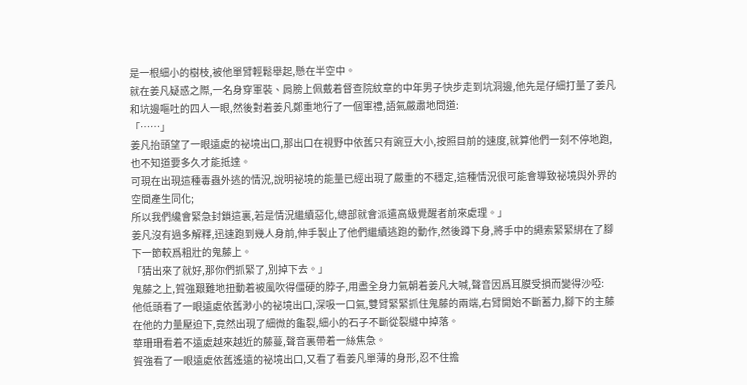是一根細小的樹枝,被他單臂輕鬆舉起,懸在半空中。
就在姜凡疑惑之際,一名身穿軍裝、肩膀上佩戴着督查院紋章的中年男子快步走到坑洞邊,他先是仔細打量了姜凡和坑邊嘔吐的四人一眼,然後對着姜凡鄭重地行了一個軍禮,語氣嚴肅地問道:
「……」
姜凡抬頭望了一眼遠處的祕境出口,那出口在視野中依舊只有豌豆大小,按照目前的速度,就算他們一刻不停地跑,也不知道要多久才能抵達。
可現在出現這種毒蟲外逃的情況,說明祕境的能量已經出現了嚴重的不穩定,這種情況很可能會導致祕境與外界的空間產生同化;
所以我們纔會緊急封鎖這裏,若是情況繼續惡化,總部就會派遣高級覺醒者前來處理。」
姜凡沒有過多解釋,迅速跑到幾人身前,伸手製止了他們繼續逃跑的動作,然後蹲下身,將手中的繩索緊緊綁在了腳下一節較爲粗壯的鬼藤上。
「猜出來了就好,那你們抓緊了,別掉下去。」
鬼藤之上,賀強艱難地扭動着被風吹得僵硬的脖子,用盡全身力氣朝着姜凡大喊,聲音因爲耳膜受損而變得沙啞:
他低頭看了一眼遠處依舊渺小的祕境出口,深吸一口氣,雙臂緊緊抓住鬼藤的兩端,右臂開始不斷蓄力,腳下的主藤在他的力量壓迫下,竟然出現了細微的龜裂,細小的石子不斷從裂縫中掉落。
華珊珊看着不遠處越來越近的藤蔓,聲音裏帶着一絲焦急。
賀強看了一眼遠處依舊遙遠的祕境出口,又看了看姜凡單薄的身形,忍不住擔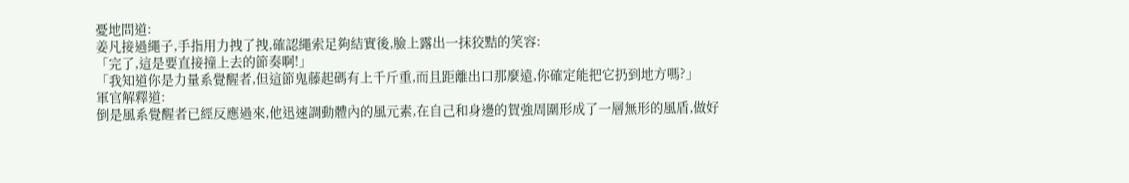憂地問道:
姜凡接過繩子,手指用力拽了拽,確認繩索足夠結實後,臉上露出一抹狡黠的笑容:
「完了,這是要直接撞上去的節奏啊!」
「我知道你是力量系覺醒者,但這節鬼藤起碼有上千斤重,而且距離出口那麼遠,你確定能把它扔到地方嗎?」
軍官解釋道:
倒是風系覺醒者已經反應過來,他迅速調動體內的風元素,在自己和身邊的賀強周圍形成了一層無形的風盾,做好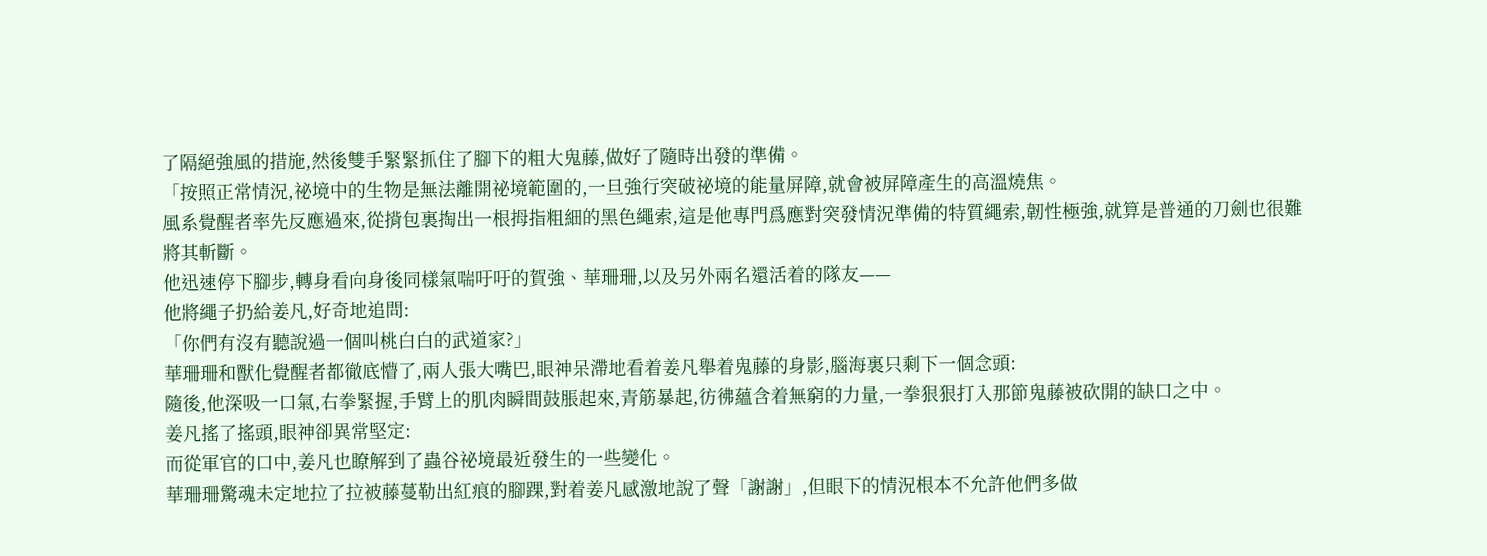了隔絕強風的措施,然後雙手緊緊抓住了腳下的粗大鬼藤,做好了隨時出發的準備。
「按照正常情況,祕境中的生物是無法離開祕境範圍的,一旦強行突破祕境的能量屏障,就會被屏障產生的高溫燒焦。
風系覺醒者率先反應過來,從揹包裏掏出一根拇指粗細的黑色繩索,這是他專門爲應對突發情況準備的特質繩索,韌性極強,就算是普通的刀劍也很難將其斬斷。
他迅速停下腳步,轉身看向身後同樣氣喘吁吁的賀強、華珊珊,以及另外兩名還活着的隊友——
他將繩子扔給姜凡,好奇地追問:
「你們有沒有聽說過一個叫桃白白的武道家?」
華珊珊和獸化覺醒者都徹底懵了,兩人張大嘴巴,眼神呆滯地看着姜凡舉着鬼藤的身影,腦海裏只剩下一個念頭:
隨後,他深吸一口氣,右拳緊握,手臂上的肌肉瞬間鼓脹起來,青筋暴起,彷彿蘊含着無窮的力量,一拳狠狠打入那節鬼藤被砍開的缺口之中。
姜凡搖了搖頭,眼神卻異常堅定:
而從軍官的口中,姜凡也瞭解到了蟲谷祕境最近發生的一些變化。
華珊珊驚魂未定地拉了拉被藤蔓勒出紅痕的腳踝,對着姜凡感激地說了聲「謝謝」,但眼下的情況根本不允許他們多做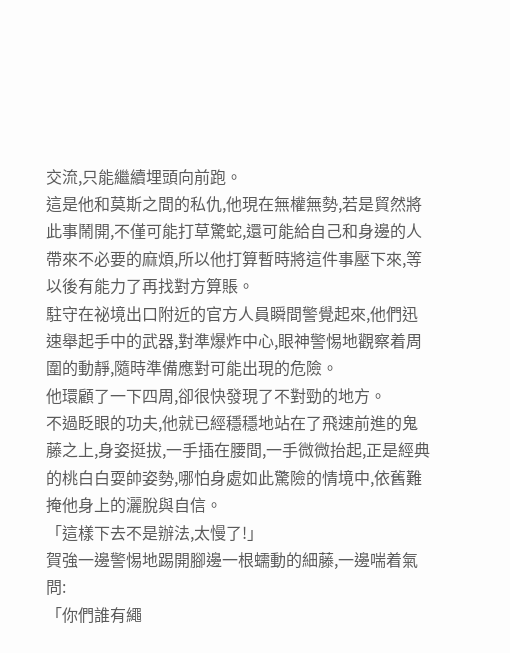交流,只能繼續埋頭向前跑。
這是他和莫斯之間的私仇,他現在無權無勢,若是貿然將此事鬧開,不僅可能打草驚蛇,還可能給自己和身邊的人帶來不必要的麻煩,所以他打算暫時將這件事壓下來,等以後有能力了再找對方算賬。
駐守在祕境出口附近的官方人員瞬間警覺起來,他們迅速舉起手中的武器,對準爆炸中心,眼神警惕地觀察着周圍的動靜,隨時準備應對可能出現的危險。
他環顧了一下四周,卻很快發現了不對勁的地方。
不過眨眼的功夫,他就已經穩穩地站在了飛速前進的鬼藤之上,身姿挺拔,一手插在腰間,一手微微抬起,正是經典的桃白白耍帥姿勢,哪怕身處如此驚險的情境中,依舊難掩他身上的灑脫與自信。
「這樣下去不是辦法,太慢了!」
賀強一邊警惕地踢開腳邊一根蠕動的細藤,一邊喘着氣問:
「你們誰有繩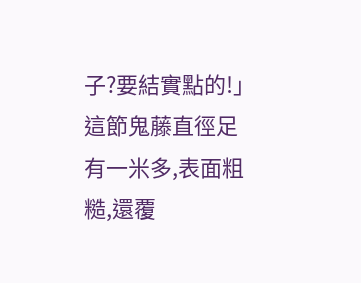子?要結實點的!」
這節鬼藤直徑足有一米多,表面粗糙,還覆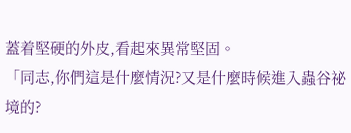蓋着堅硬的外皮,看起來異常堅固。
「同志,你們這是什麼情況?又是什麼時候進入蟲谷祕境的?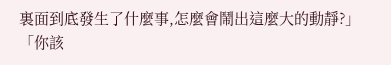裏面到底發生了什麼事,怎麼會鬧出這麼大的動靜?」
「你該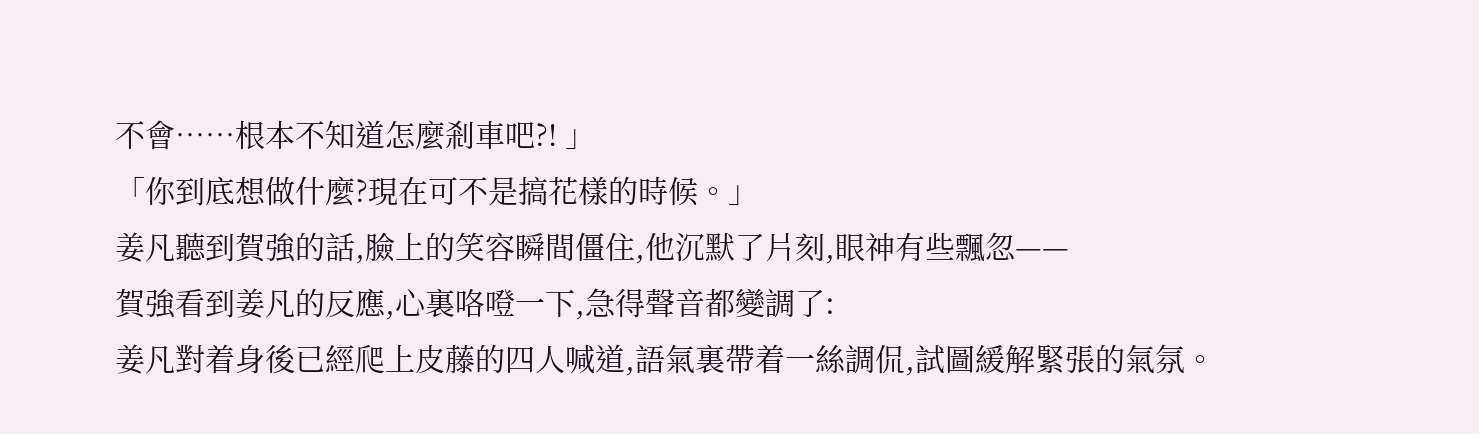不會……根本不知道怎麼剎車吧?! 」
「你到底想做什麼?現在可不是搞花樣的時候。」
姜凡聽到賀強的話,臉上的笑容瞬間僵住,他沉默了片刻,眼神有些飄忽——
賀強看到姜凡的反應,心裏咯噔一下,急得聲音都變調了:
姜凡對着身後已經爬上皮藤的四人喊道,語氣裏帶着一絲調侃,試圖緩解緊張的氣氛。